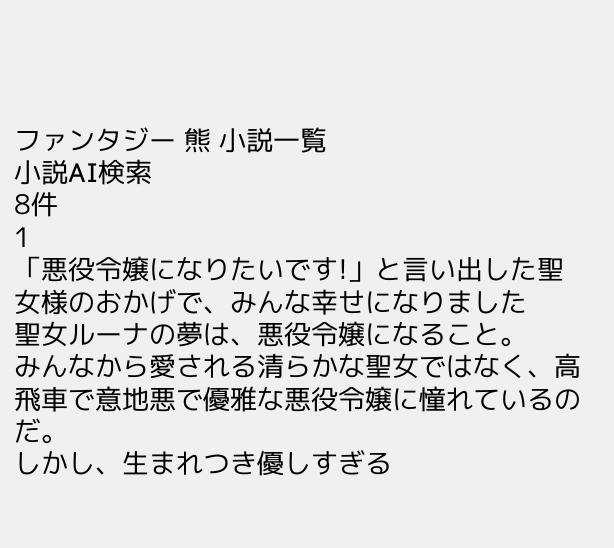ファンタジー 熊 小説一覧
小説AI検索
8件
1
「悪役令嬢になりたいです!」と言い出した聖女様のおかげで、みんな幸せになりました
聖女ルーナの夢は、悪役令嬢になること。
みんなから愛される清らかな聖女ではなく、高飛車で意地悪で優雅な悪役令嬢に憧れているのだ。
しかし、生まれつき優しすぎる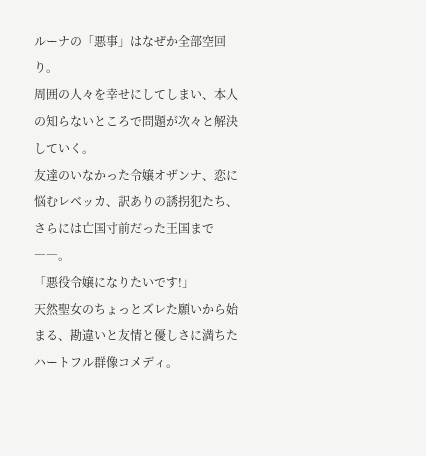ルーナの「悪事」はなぜか全部空回り。
周囲の人々を幸せにしてしまい、本人の知らないところで問題が次々と解決していく。
友達のいなかった令嬢オザンナ、恋に悩むレベッカ、訳ありの誘拐犯たち、さらには亡国寸前だった王国まで――。
「悪役令嬢になりたいです!」
天然聖女のちょっとズレた願いから始まる、勘違いと友情と優しさに満ちたハートフル群像コメディ。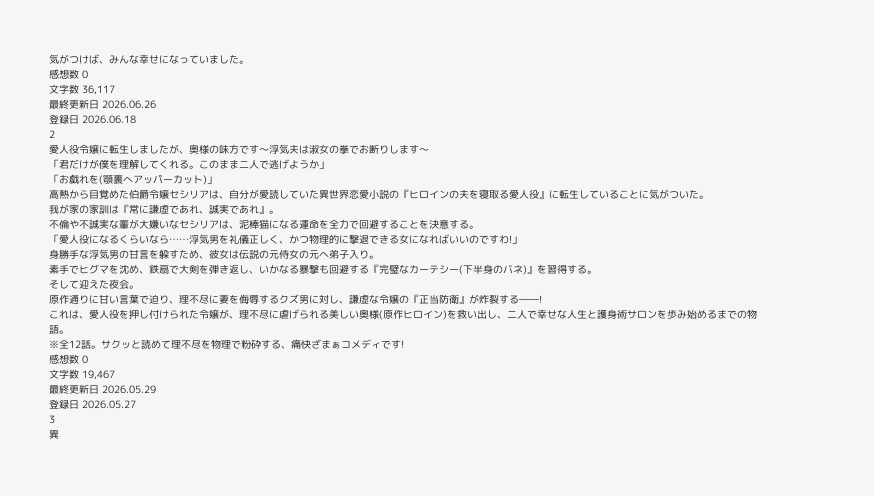気がつけば、みんな幸せになっていました。
感想数 0
文字数 36,117
最終更新日 2026.06.26
登録日 2026.06.18
2
愛人役令嬢に転生しましたが、奥様の味方です〜浮気夫は淑女の拳でお断りします〜
「君だけが僕を理解してくれる。このまま二人で逃げようか」
「お戯れを(顎裏へアッパーカット)」
高熱から目覚めた伯爵令嬢セシリアは、自分が愛読していた異世界恋愛小説の『ヒロインの夫を寝取る愛人役』に転生していることに気がついた。
我が家の家訓は『常に謙虚であれ、誠実であれ』。
不倫や不誠実な輩が大嫌いなセシリアは、泥棒猫になる運命を全力で回避することを決意する。
「愛人役になるくらいなら……浮気男を礼儀正しく、かつ物理的に撃退できる女になればいいのですわ!」
身勝手な浮気男の甘言を躱すため、彼女は伝説の元侍女の元へ弟子入り。
素手でヒグマを沈め、鉄扇で大剣を弾き返し、いかなる暴撃も回避する『完璧なカーテシー(下半身のバネ)』を習得する。
そして迎えた夜会。
原作通りに甘い言葉で迫り、理不尽に妻を侮辱するクズ男に対し、謙虚な令嬢の『正当防衛』が炸裂する――!
これは、愛人役を押し付けられた令嬢が、理不尽に虐げられる美しい奥様(原作ヒロイン)を救い出し、二人で幸せな人生と護身術サロンを歩み始めるまでの物語。
※全12話。サクッと読めて理不尽を物理で粉砕する、痛快ざまぁコメディです!
感想数 0
文字数 19,467
最終更新日 2026.05.29
登録日 2026.05.27
3
異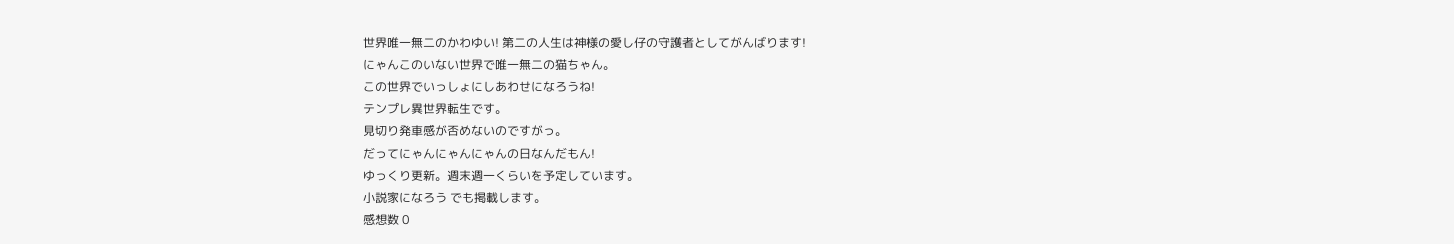世界唯一無二のかわゆい! 第二の人生は神様の愛し仔の守護者としてがんばります!
にゃんこのいない世界で唯一無二の猫ちゃん。
この世界でいっしょにしあわせになろうね!
テンプレ異世界転生です。
見切り発車感が否めないのですがっ。
だってにゃんにゃんにゃんの日なんだもん!
ゆっくり更新。週末週一くらいを予定しています。
小説家になろう でも掲載します。
感想数 0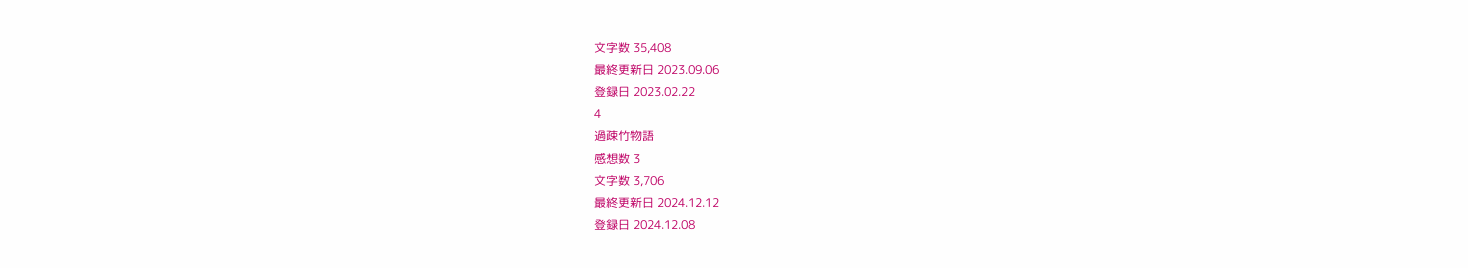文字数 35,408
最終更新日 2023.09.06
登録日 2023.02.22
4
過疎竹物語
感想数 3
文字数 3,706
最終更新日 2024.12.12
登録日 2024.12.08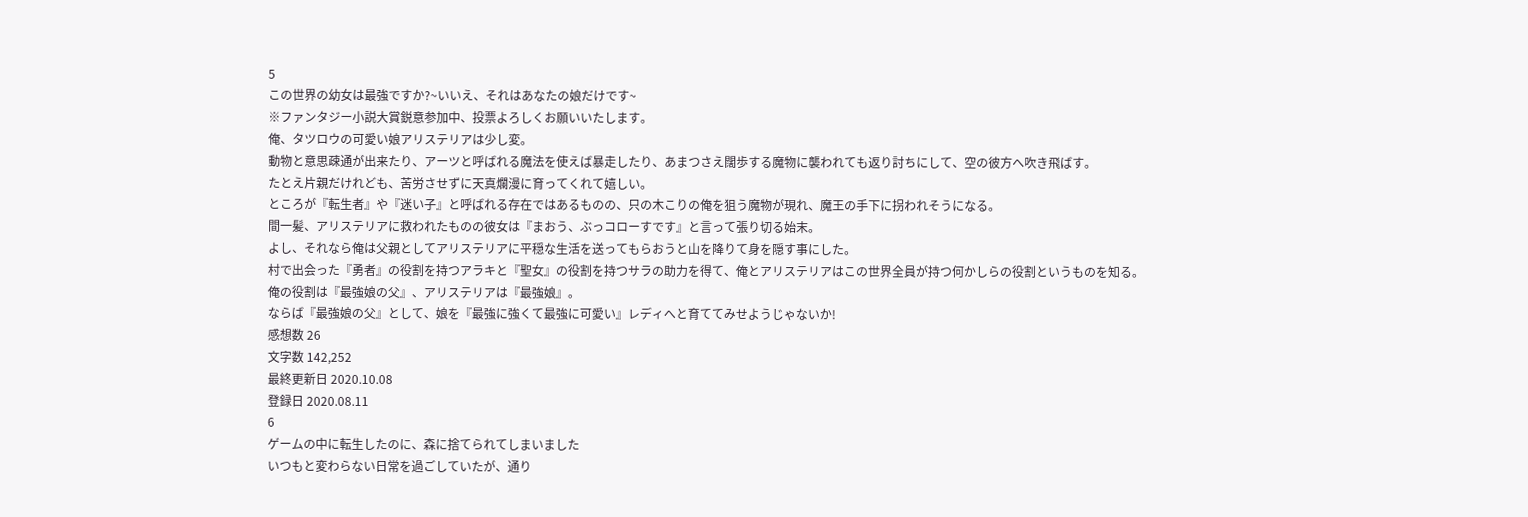5
この世界の幼女は最強ですか?~いいえ、それはあなたの娘だけです~
※ファンタジー小説大賞鋭意参加中、投票よろしくお願いいたします。
俺、タツロウの可愛い娘アリステリアは少し変。
動物と意思疎通が出来たり、アーツと呼ばれる魔法を使えば暴走したり、あまつさえ闊歩する魔物に襲われても返り討ちにして、空の彼方へ吹き飛ばす。
たとえ片親だけれども、苦労させずに天真爛漫に育ってくれて嬉しい。
ところが『転生者』や『迷い子』と呼ばれる存在ではあるものの、只の木こりの俺を狙う魔物が現れ、魔王の手下に拐われそうになる。
間一髪、アリステリアに救われたものの彼女は『まおう、ぶっコローすです』と言って張り切る始末。
よし、それなら俺は父親としてアリステリアに平穏な生活を送ってもらおうと山を降りて身を隠す事にした。
村で出会った『勇者』の役割を持つアラキと『聖女』の役割を持つサラの助力を得て、俺とアリステリアはこの世界全員が持つ何かしらの役割というものを知る。
俺の役割は『最強娘の父』、アリステリアは『最強娘』。
ならば『最強娘の父』として、娘を『最強に強くて最強に可愛い』レディへと育ててみせようじゃないか!
感想数 26
文字数 142,252
最終更新日 2020.10.08
登録日 2020.08.11
6
ゲームの中に転生したのに、森に捨てられてしまいました
いつもと変わらない日常を過ごしていたが、通り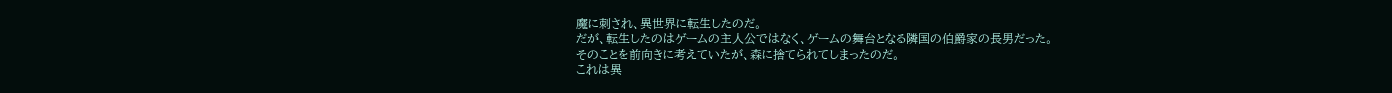魔に刺され、異世界に転生したのだ。
だが、転生したのはゲームの主人公ではなく、ゲームの舞台となる隣国の伯爵家の長男だった。
そのことを前向きに考えていたが、森に捨てられてしまったのだ。
これは異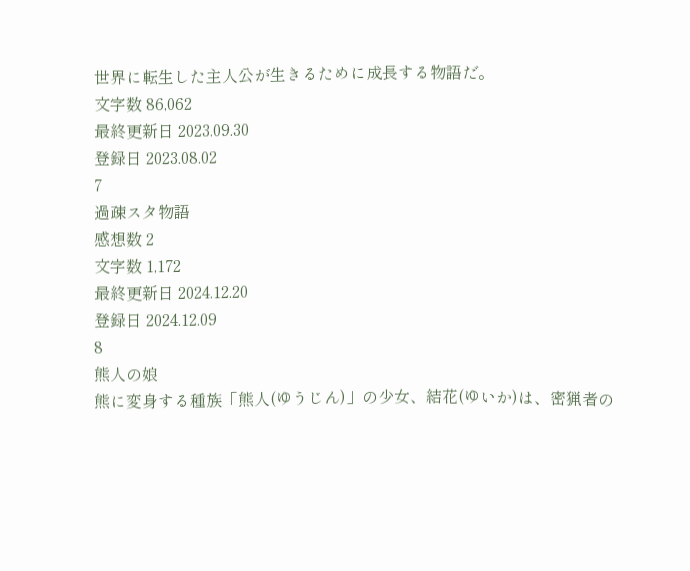世界に転生した主人公が生きるために成長する物語だ。
文字数 86,062
最終更新日 2023.09.30
登録日 2023.08.02
7
過疎スタ物語
感想数 2
文字数 1,172
最終更新日 2024.12.20
登録日 2024.12.09
8
熊人の娘
熊に変身する種族「熊人(ゆうじん)」の少女、結花(ゆいか)は、密猟者の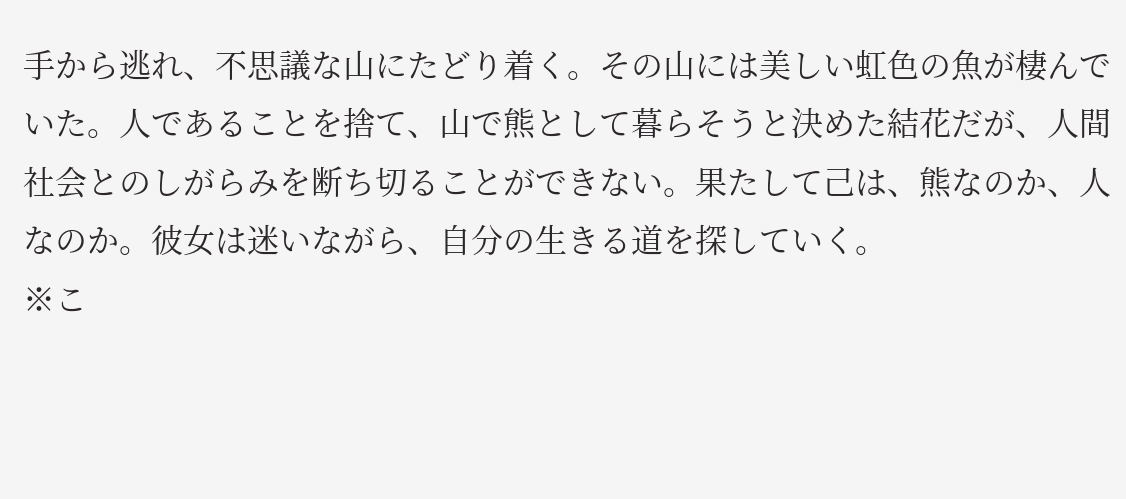手から逃れ、不思議な山にたどり着く。その山には美しい虹色の魚が棲んでいた。人であることを捨て、山で熊として暮らそうと決めた結花だが、人間社会とのしがらみを断ち切ることができない。果たして己は、熊なのか、人なのか。彼女は迷いながら、自分の生きる道を探していく。
※こ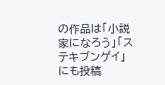の作品は「小説家になろう」「ステキブンゲイ」にも投稿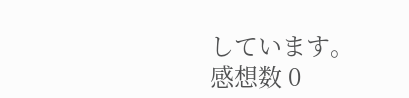しています。
感想数 0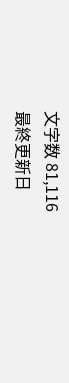文字数 81,116
最終更新日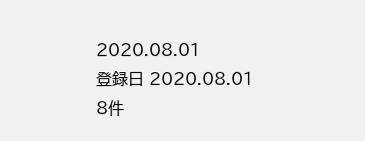2020.08.01
登録日 2020.08.01
8件